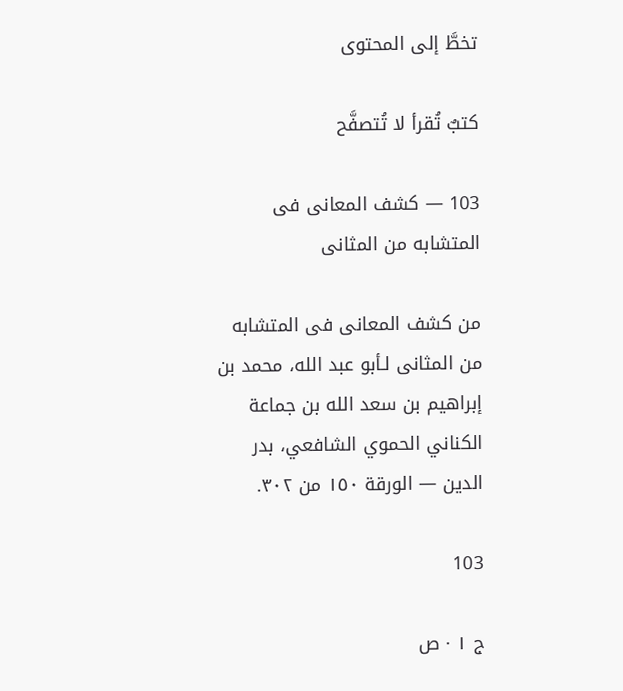تخطَّ إلى المحتوى

كتبٌ تُقرأ لا تُتصفَّح

103 — كشف المعانى فى المتشابه من المثانى

من كشف المعانى فى المتشابه من المثانى لـأبو عبد الله، محمد بن إبراهيم بن سعد الله بن جماعة الكناني الحموي الشافعي، بدر الدين — الورقة ١٥٠ من ٣٠٢.

103

ج ١ · ص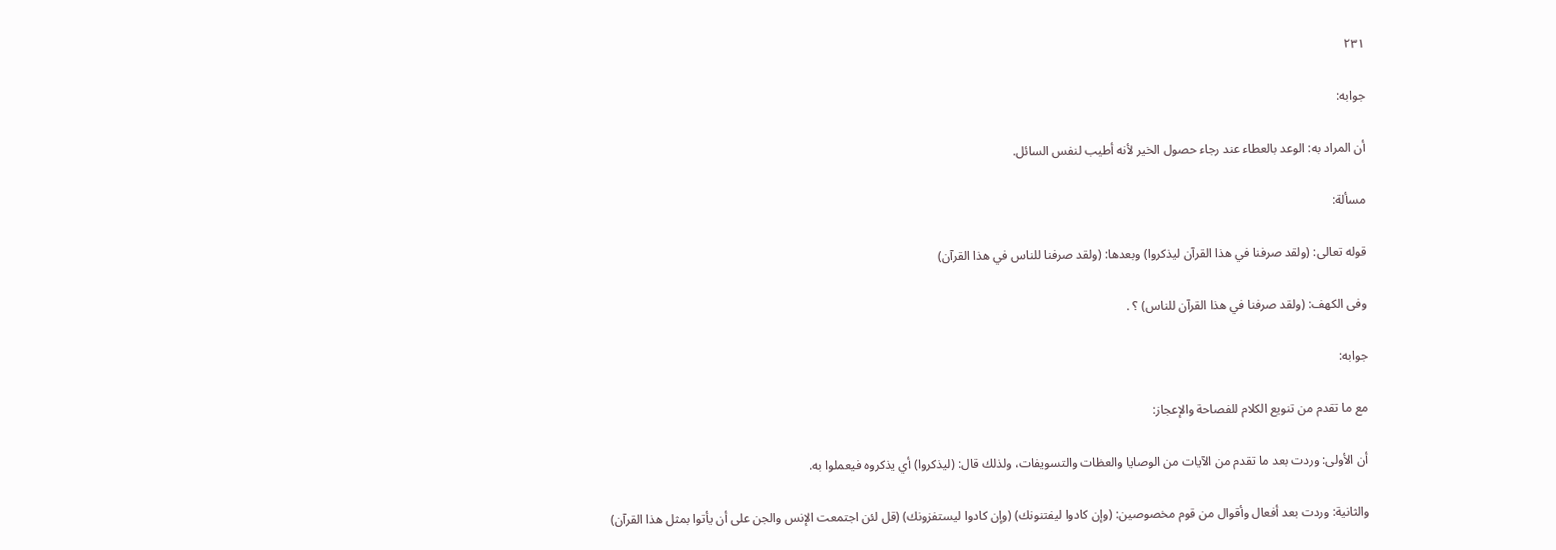٢٣١

جوابه:

أن المراد به: الوعد بالعطاء عند رجاء حصول الخير لأنه أطيب لنفس السائل.

مسألة:

قوله تعالى: (ولقد صرفنا في هذا القرآن ليذكروا) وبعدها: (ولقد صرفنا للناس في هذا القرآن)

وفى الكهف: (ولقد صرفنا في هذا القرآن للناس) ؟ .

جوابه:

مع ما تقدم من تنويع الكلام للفصاحة والإعجاز:

أن الأولى: وردت بعد ما تقدم من الآيات من الوصايا والعظات والتسويفات، ولذلك قال: (ليذكروا) أي يذكروه فيعملوا به.

والثانية: وردت بعد أفعال وأقوال من قوم مخصوصين: (وإن كادوا ليفتنونك) (وإن كادوا ليستفزونك) (قل لئن اجتمعت الإنس والجن على أن يأتوا بمثل هذا القرآن)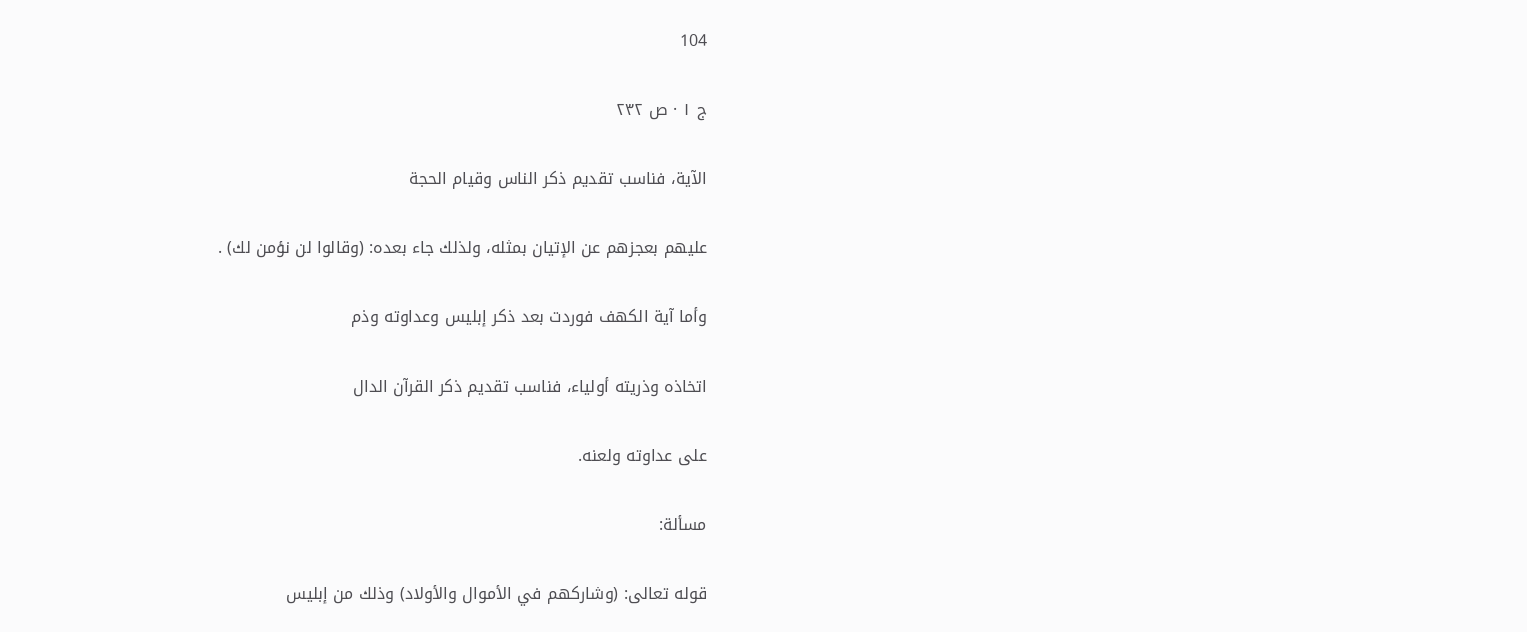104

ج ١ · ص ٢٣٢

الآية، فناسب تقديم ذكر الناس وقيام الحجة

عليهم بعجزهم عن الإتيان بمثله، ولذلك جاء بعده: (وقالوا لن نؤمن لك) .

وأما آية الكهف فوردت بعد ذكر إبليس وعداوته وذم

اتخاذه وذريته أولياء، فناسب تقديم ذكر القرآن الدال

على عداوته ولعنه.

مسألة:

قوله تعالى: (وشاركهم في الأموال والأولاد) وذلك من إبليس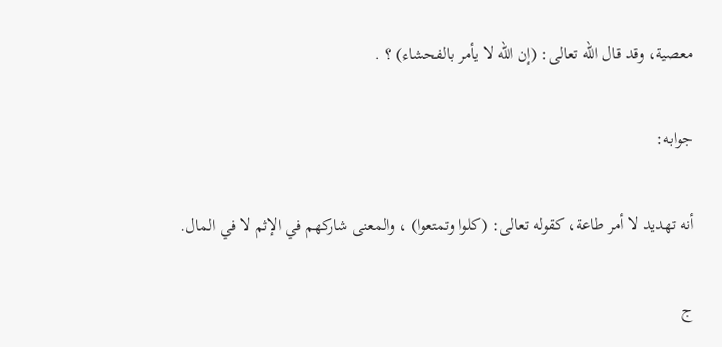معصية، وقد قال الله تعالى: (إن الله لا يأمر بالفحشاء) ؟ .

جوابه:

أنه تهديد لا أمر طاعة، كقوله تعالى: (كلوا وتمتعوا) ، والمعنى شاركهم في الإثم لا في المال.

ج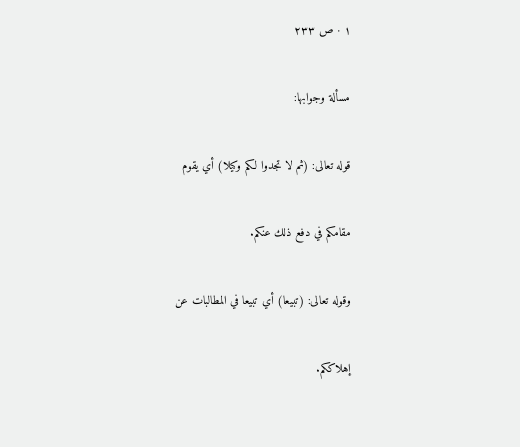١ · ص ٢٣٣

مسألة وجوابها:

قوله تعالى: (ثم لا تجدوا لكم وكيلا) أي يقوم

مقامكم في دفع ذلك عنكم.

وقوله تعالى: (تبيعا) أي تبيعا في المطالبات عن

إهلاككم.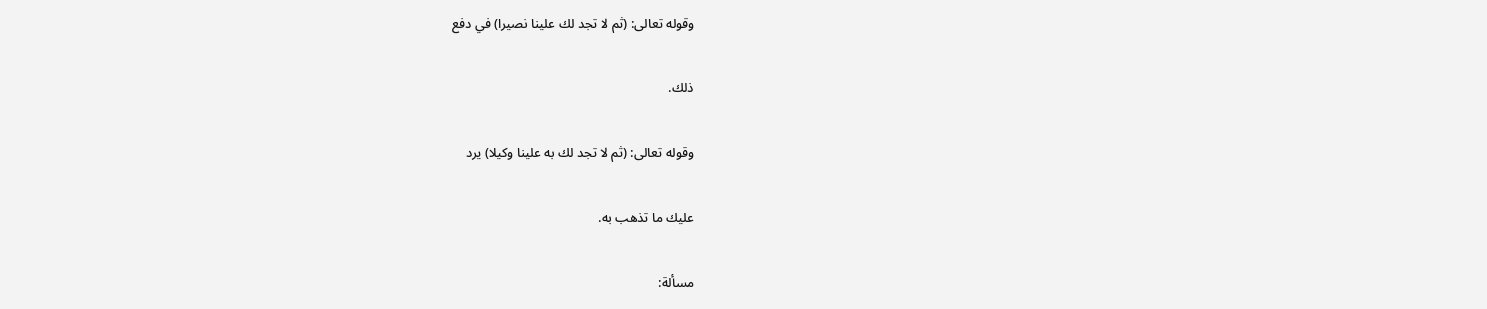وقوله تعالى: (ثم لا تجد لك علينا نصيرا) في دفع

ذلك.

وقوله تعالى: (ثم لا تجد لك به علينا وكيلا) يرد

عليك ما تذهب به.

مسألة: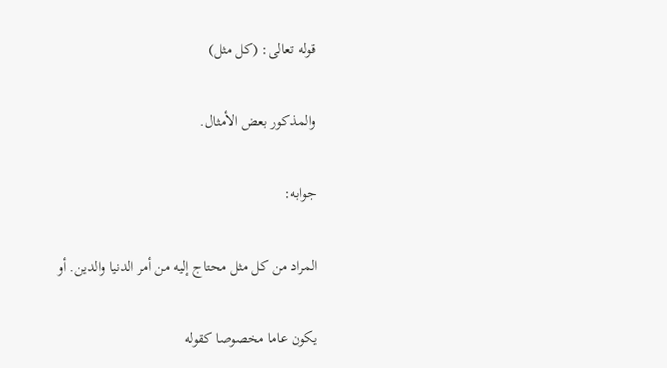قوله تعالى: (كل مثل)

والمذكور بعض الأمثال.

جوابه:

المراد من كل مثل محتاج إليه من أمر الدنيا والدين. أو

يكون عاما مخصوصا كقوله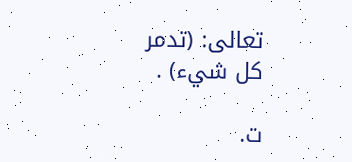تعالى: (تدمر كل شيء) .

ت.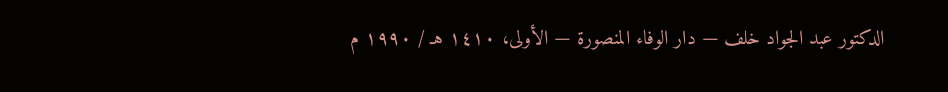الدكتور عبد الجواد خلف — دار الوفاء المنصورة — الأولى، ١٤١٠ هـ / ١٩٩٠ م